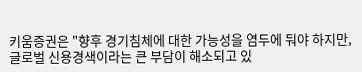키움증권은 "향후 경기침체에 대한 가능성을 염두에 둬야 하지만, 글로벌 신용경색이라는 큰 부담이 해소되고 있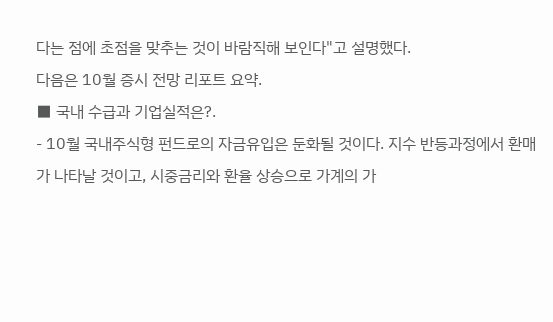다는 점에 초점을 맞추는 것이 바람직해 보인다"고 설명했다.
다음은 10월 증시 전망 리포트 요약.
■ 국내 수급과 기업실적은?.
- 10월 국내주식형 펀드로의 자금유입은 둔화될 것이다. 지수 반등과정에서 환매가 나타날 것이고, 시중금리와 환율 상승으로 가계의 가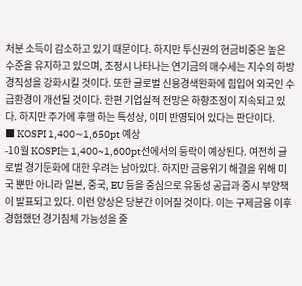처분 소득이 감소하고 있기 때문이다. 하지만 투신권의 현금비중은 높은 수준을 유지하고 있으며, 조정시 나타나는 연기금의 매수세는 지수의 하방경직성을 강화시킬 것이다. 또한 글로벌 신용경색완화에 힘입어 외국인 수급환경이 개선될 것이다. 한편 기업실적 전망은 하향조정이 지속되고 있다. 하지만 주가에 후행 하는 특성상, 이미 반영되어 있다는 판단이다.
■ KOSPI 1,400∼1,650pt 예상
-10월 KOSPI는 1,400~1,600pt선에서의 등락이 예상된다. 여전히 글로벌 경기둔화에 대한 우려는 남아있다. 하지만 금융위기 해결을 위해 미국 뿐만 아니라 일본, 중국, EU 등을 중심으로 유동성 공급과 증시 부양책이 발표되고 있다. 이런 양상은 당분간 이어질 것이다. 이는 구제금융 이후 경험했던 경기침체 가능성을 줄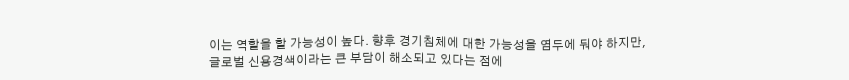이는 역할을 할 가능성이 높다. 향후 경기침체에 대한 가능성을 염두에 둬야 하지만, 글로벌 신용경색이라는 큰 부담이 해소되고 있다는 점에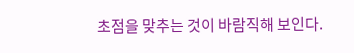초점을 맞추는 것이 바람직해 보인다.